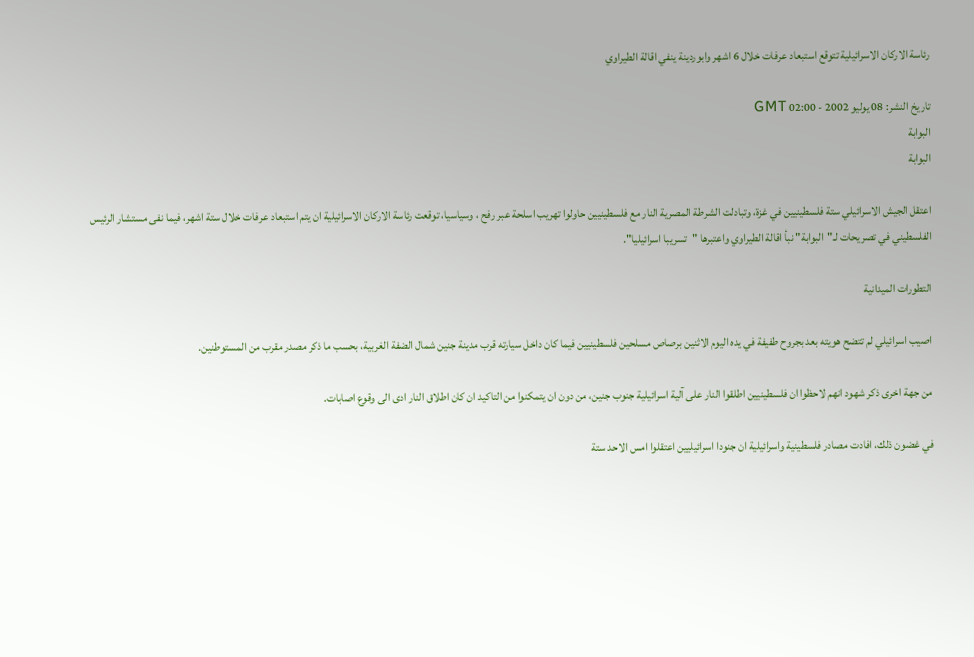رئاسة الاركان الاسرائيلية تتوقع استبعاد عرفات خلال 6 اشهر وابوردينة ينفي اقالة الطيراوي

تاريخ النشر: 08 يوليو 2002 - 02:00 GMT
البوابة
البوابة

اعتقل الجيش الاسرائيلي ستة فلسطينيين في غزة، وتبادلت الشرطة المصرية النار مع فلسطينيين حاولوا تهريب اسلحة عبر رفح ، وسياسيا، توقعت رئاسة الاركان الاسرائيلية ان يتم استبعاد عرفات خلال ستة اشهر، فيما نفى مستشار الرئيس الفلسطيني في تصريحات لـ"البوابة" نبأ اقالة الطيراوي واعتبرها "تسريبا اسرائيليا".

التطورات الميدانية

اصيب اسرائيلي لم تتضح هويته بعد بجروح طفيفة في يده اليوم الاثنين برصاص مسلحين فلسطينيين فيما كان داخل سيارته قرب مدينة جنين شمال الضفة الغربية، بحسب ما ذكر مصدر مقرب من المستوطنين.

من جهة اخرى ذكر شهود انهم لاحظوا ان فلسطينيين اطلقوا النار على آلية اسرائيلية جنوب جنين، من دون ان يتمكنوا من التاكيد ان كان اطلاق النار ادى الى وقوع اصابات.

في غضون ذلك، افادت مصادر فلسطينية واسرائيلية ان جنودا اسرائيليين اعتقلوا امس الاحد ستة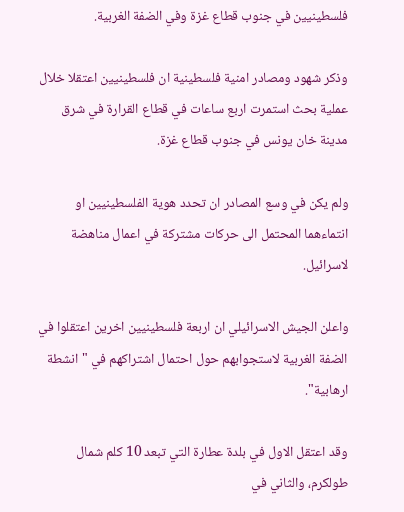فلسطينيين في جنوب قطاع غزة وفي الضفة الغربية.

وذكر شهود ومصادر امنية فلسطينية ان فلسطينيين اعتقلا خلال عملية بحث استمرت اربع ساعات في قطاع القرارة في شرق مدينة خان يونس في جنوب قطاع غزة.

ولم يكن في وسع المصادر ان تحدد هوية الفلسطينيين او انتماءهما المحتمل الى حركات مشتركة في اعمال مناهضة لاسرائيل.

واعلن الجيش الاسرائيلي ان اربعة فلسطينيين اخرين اعتقلوا في الضفة الغربية لاستجوابهم حول احتمال اشتراكهم في "انشطة ارهابية".

وقد اعتقل الاول في بلدة عطارة التي تبعد 10 كلم شمال طولكرم، والثاني في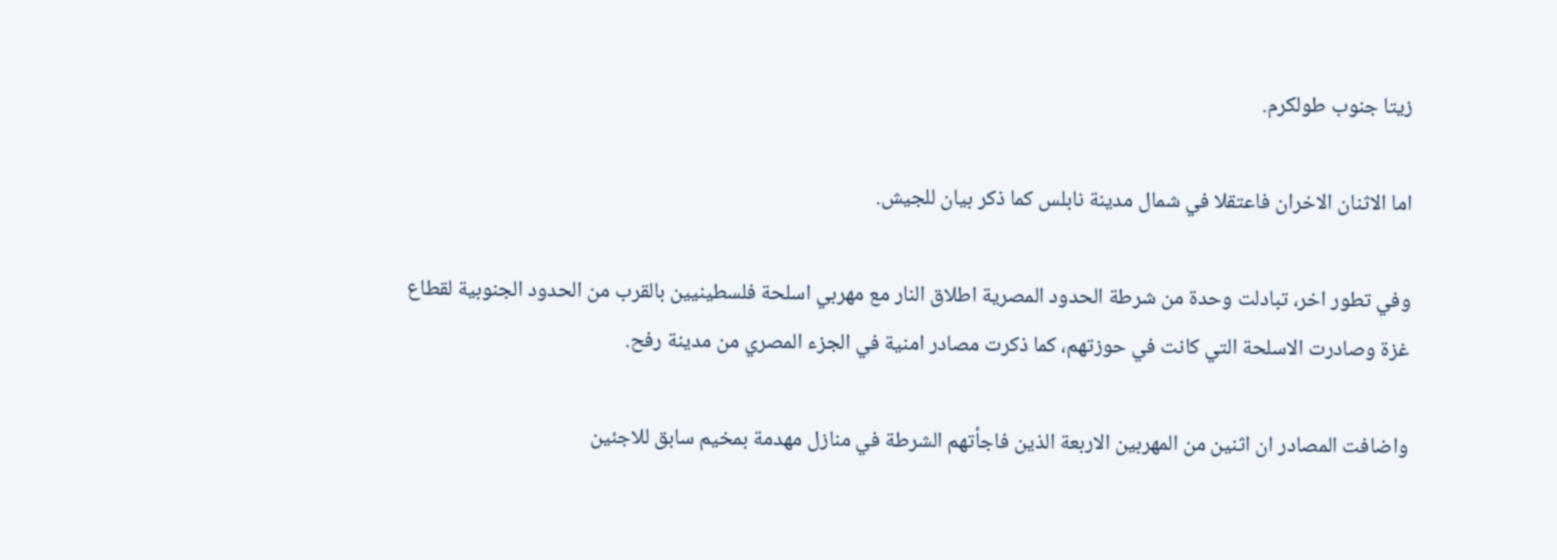زيتا جنوب طولكرم.

اما الاثنان الاخران فاعتقلا في شمال مدينة نابلس كما ذكر بيان للجيش.

وفي تطور اخر، تبادلت وحدة من شرطة الحدود المصرية اطلاق النار مع مهربي اسلحة فلسطينيين بالقرب من الحدود الجنوبية لقطاع غزة وصادرت الاسلحة التي كانت في حوزتهم، كما ذكرت مصادر امنية في الجزء المصري من مدينة رفح.

واضافت المصادر ان اثنين من المهربين الاربعة الذين فاجأتهم الشرطة في منازل مهدمة بمخيم سابق للاجئين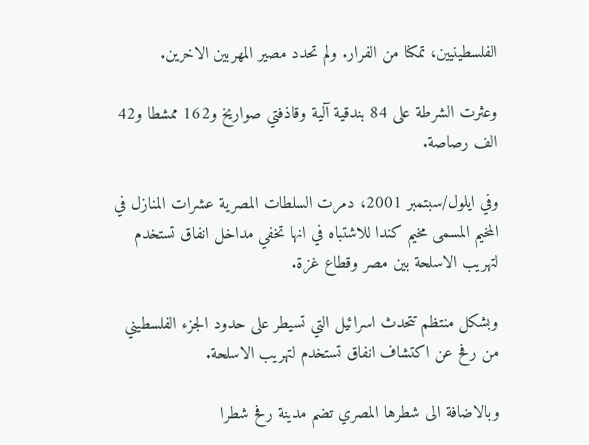الفلسطينيين، تمكنا من الفرار. ولم تحدد مصير المهربين الاخرين.

وعثرت الشرطة على 84 بندقية آلية وقاذفتي صواريخ و162 ممشطا و42 الف رصاصة.

وفي ايلول/سبتمبر 2001، دمرت السلطات المصرية عشرات المنازل في المخيم المسمى مخيم كندا للاشتباه في انها تخفي مداخل انفاق تستخدم لتهريب الاسلحة بين مصر وقطاع غزة.

وبشكل منتظم تتحدث اسرائيل التي تسيطر على حدود الجزء الفلسطيني من رفح عن اكتشاف انفاق تستخدم لتهريب الاسلحة.

وبالاضافة الى شطرها المصري تضم مدينة رفح شطرا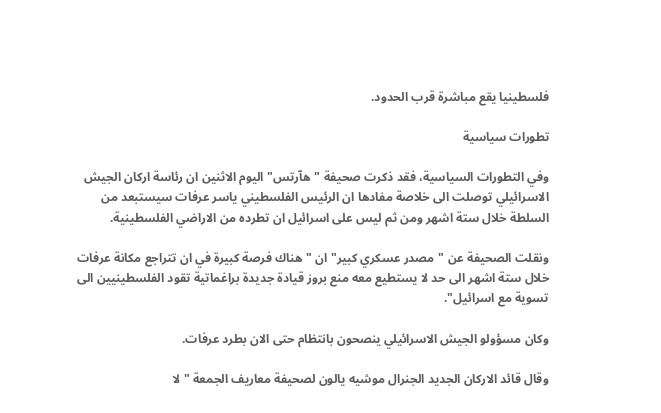فلسطينيا يقع مباشرة قرب الحدود.

تطورات سياسية

وفي التطورات السياسية، فقد ذكرت صحيفة "هآرتس" اليوم الاثنين ان رئاسة اركان الجيش الاسرائيلي توصلت الى خلاصة مفادها ان الرئيس الفلسطيني ياسر عرفات سيستبعد من السلطة خلال ستة اشهر ومن ثم ليس على اسرائيل ان تطرده من الاراضي الفلسطينية.

ونقلت الصحيفة عن "مصدر عسكري كبير" ان "هناك فرصة كبيرة في ان تتراجع مكانة عرفات خلال ستة اشهر الى حد لا يستطيع معه منع بروز قيادة جديدة براغماتية تقود الفلسطينيين الى تسوية مع اسرائيل".

وكان مسؤولو الجيش الاسرائيلي ينصحون بانتظام حتى الان بطرد عرفات.

وقال قائد الاركان الجديد الجنرال موشيه يالون لصحيفة معاريف الجمعة "لا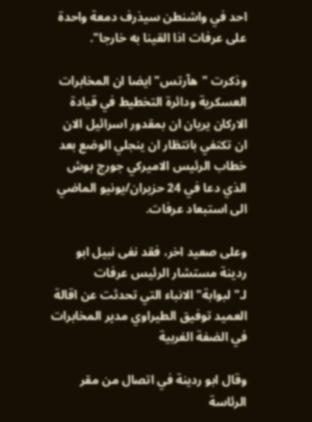احد في واشنطن سيذرف دمعة واحدة على عرفات اذا القينا به خارجا".

وذكرت "هآرتس" ايضا ان المخابرات العسكرية ودائرة التخطيط في قيادة الاركان يريان ان بمقدور اسرائيل الان ان تكتفي بانتظار ان ينجلي الوضع بعد خطاب الرئيس الاميركي جورج بوش الذي دعا في 24 حزيران/يونيو الماضي الى استبعاد عرفات.

وعلى صعيد اخر، فقد نفى نبيل ابو ردينة مستشار الرئيس عرفات لـ"لبوابة" الانباء التي تحدثت عن اقالة العميد توفيق الطيراوي مدير المخابرات في الضفة الغربية

وقال ابو ردينة في اتصال من مقر الرئاسة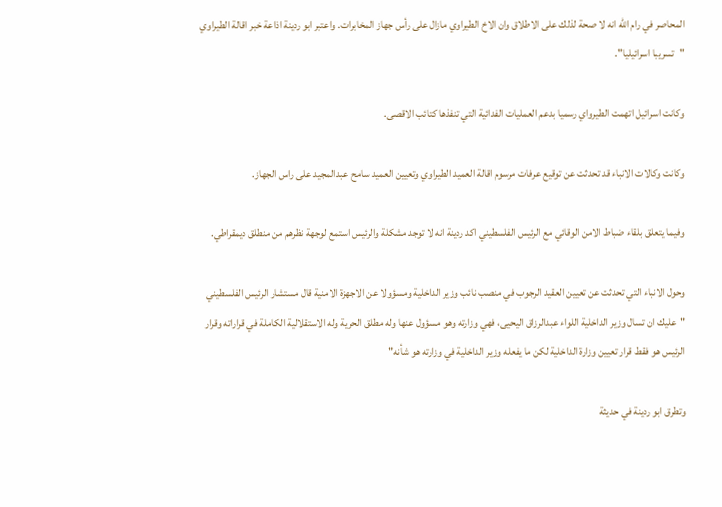المحاصر في رام الله انه لا صحة لذلك على الاطلاق وان الاخ الطيراوي مازال على رأس جهاز المخابرات. واعتبر ابو ردينة اذاعة خبر اقالة الطيراوي "تسريبا اسرائيليا".

وكانت اسرائيل اتهمت الطيرواي رسميا بدعم العمليات الفدائية التي تنفذها كتائب الاقصى.

وكانت وكالات الانباء قد تحدثت عن توقيع عرفات مرسوم اقالة العميد الطيراوي وتعيين العميد سامح عبدالمجيد على راس الجهاز.

وفيما يتعلق بلقاء ضباط الامن الوقائي مع الرئيس الفلسطيني اكد ردينة انه لا توجد مشكلة والرئيس استمع لوجهة نظرهم من منطلق ديمقراطي.

وحول الانباء التي تحدثت عن تعيين العقيد الرجوب في منصب نائب وزير الداخلية ومسؤولا عن الاجهزة الامنية قال مستشار الرئيس الفلسطيني "عليك ان تسال وزير الداخلية اللواء عبدالرزاق اليحيى، فهي وزارته وهو مسؤول عنها وله مطلق الحرية وله الاستقلالية الكاملة في قراراته وقرار الرئيس هو فقط قرار تعيين وزارة الداخلية لكن ما يفعله وزير الداخلية في وزارته هو شأنه"

وتطرق ابو ردينة في حديثة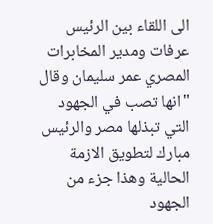الى اللقاء بين الرئيس عرفات ومدير المخابرات المصري عمر سليمان وقال "انها تصب في الجهود التي تبذلها مصر والرئيس مبارك لتطويق الازمة الحالية وهذا جزء من الجهود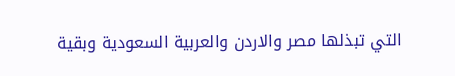التي تبذلها مصر والاردن والعربية السعودية وبقية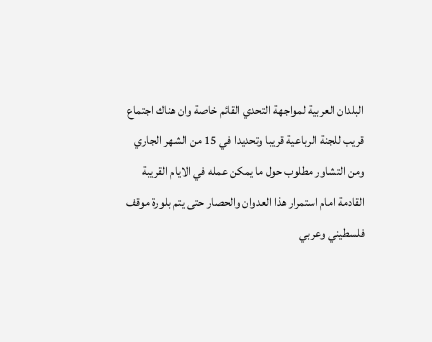البلدان العربية لمواجهة التحدي القائم خاصة وان هناك اجتماع قريب للجنة الرباعية قريبا وتحديدا في 15 من الشهر الجاري ومن التشاور مطلوب حول ما يمكن عمله في الايام القريبة القادمة امام استمرار هذا العدوان والحصار حتى يتم بلورة موقف فلسطيني وعربي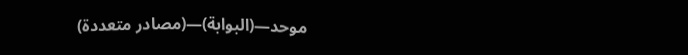موحد—(البوابة)—(مصادر متعددة)